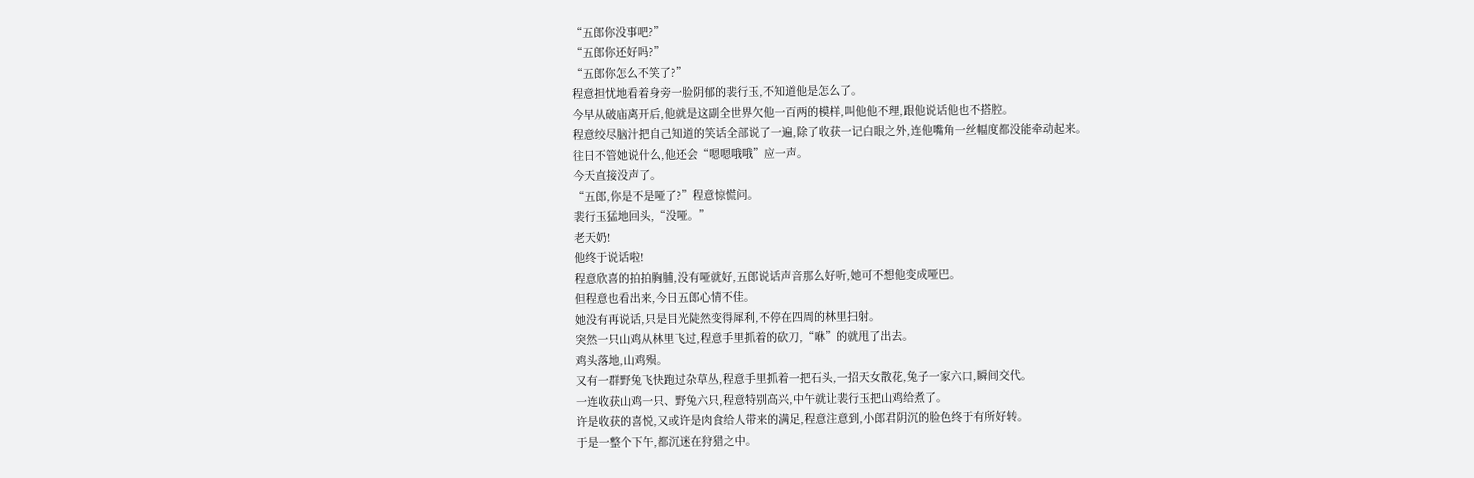“五郎你没事吧?”
“五郎你还好吗?”
“五郎你怎么不笑了?”
程意担忧地看着身旁一脸阴郁的裴行玉,不知道他是怎么了。
今早从破庙离开后,他就是这副全世界欠他一百两的模样,叫他他不理,跟他说话他也不搭腔。
程意绞尽脑汁把自己知道的笑话全部说了一遍,除了收获一记白眼之外,连他嘴角一丝幅度都没能牵动起来。
往日不管她说什么,他还会“嗯嗯哦哦”应一声。
今天直接没声了。
“五郎,你是不是哑了?”程意惊慌问。
裴行玉猛地回头,“没哑。”
老天奶!
他终于说话啦!
程意欣喜的拍拍胸脯,没有哑就好,五郎说话声音那么好听,她可不想他变成哑巴。
但程意也看出来,今日五郎心情不佳。
她没有再说话,只是目光陡然变得犀利,不停在四周的林里扫射。
突然一只山鸡从林里飞过,程意手里抓着的砍刀,“咻”的就甩了出去。
鸡头落地,山鸡殒。
又有一群野兔飞快跑过杂草丛,程意手里抓着一把石头,一招天女散花,兔子一家六口,瞬间交代。
一连收获山鸡一只、野兔六只,程意特别高兴,中午就让裴行玉把山鸡给煮了。
许是收获的喜悦,又或许是肉食给人带来的满足,程意注意到,小郎君阴沉的脸色终于有所好转。
于是一整个下午,都沉迷在狩猎之中。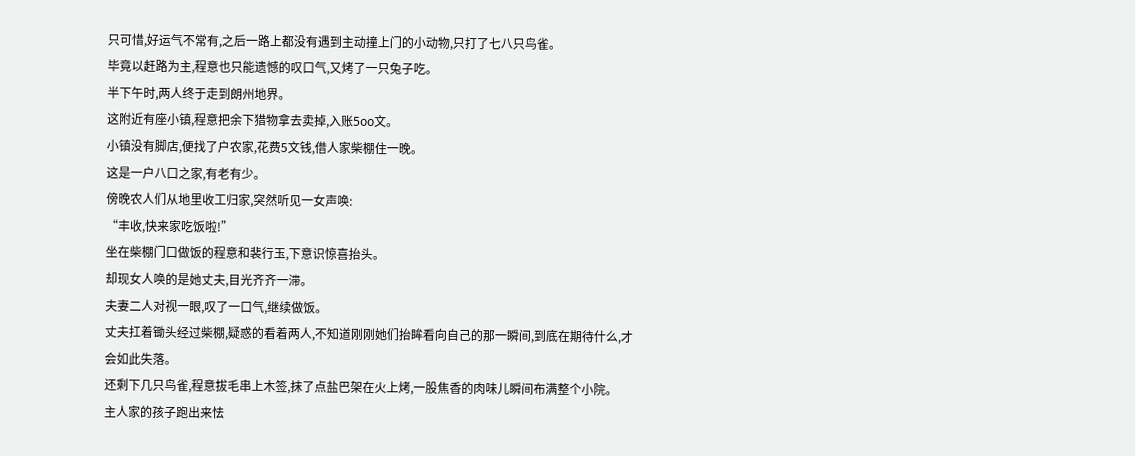只可惜,好运气不常有,之后一路上都没有遇到主动撞上门的小动物,只打了七八只鸟雀。
毕竟以赶路为主,程意也只能遗憾的叹口气,又烤了一只兔子吃。
半下午时,两人终于走到朗州地界。
这附近有座小镇,程意把余下猎物拿去卖掉,入账5oo文。
小镇没有脚店,便找了户农家,花费5文钱,借人家柴棚住一晚。
这是一户八口之家,有老有少。
傍晚农人们从地里收工归家,突然听见一女声唤:
“丰收,快来家吃饭啦!”
坐在柴棚门口做饭的程意和裴行玉,下意识惊喜抬头。
却现女人唤的是她丈夫,目光齐齐一滞。
夫妻二人对视一眼,叹了一口气,继续做饭。
丈夫扛着锄头经过柴棚,疑惑的看着两人,不知道刚刚她们抬眸看向自己的那一瞬间,到底在期待什么,才会如此失落。
还剩下几只鸟雀,程意拔毛串上木签,抹了点盐巴架在火上烤,一股焦香的肉味儿瞬间布满整个小院。
主人家的孩子跑出来怯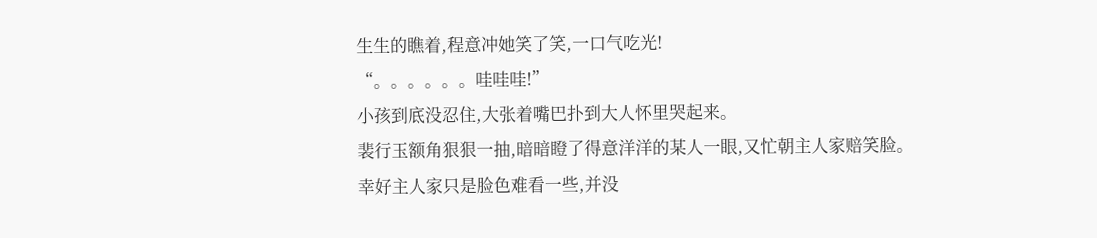生生的瞧着,程意冲她笑了笑,一口气吃光!
“。。。。。。哇哇哇!”
小孩到底没忍住,大张着嘴巴扑到大人怀里哭起来。
裴行玉额角狠狠一抽,暗暗瞪了得意洋洋的某人一眼,又忙朝主人家赔笑脸。
幸好主人家只是脸色难看一些,并没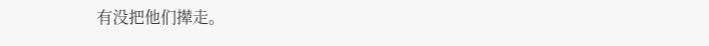有没把他们撵走。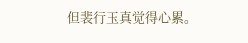但裴行玉真觉得心累。